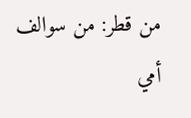من قطر: من سوالف أمي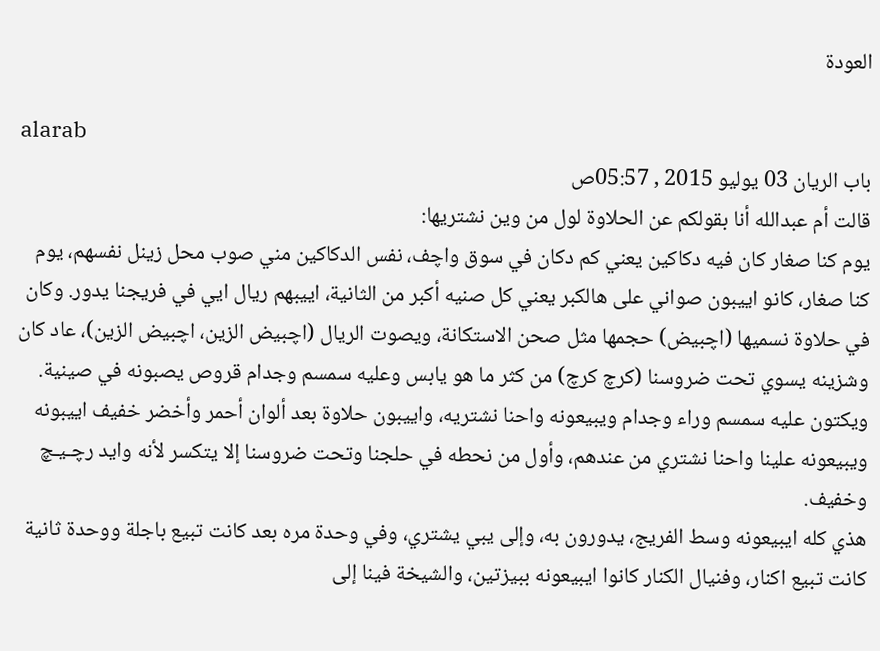العودة

alarab
باب الريان 03 يوليو 2015 , 05:57ص
قالت أم عبدالله أنا بقولكم عن الحلاوة لول من وين نشتريها:
يوم كنا صغار كان فيه دكاكين يعني كم دكان في سوق واچف، نفس الدكاكين مني صوب محل زينل نفسهم، يوم كنا صغار، كانو اييبون صواني على هالكبر يعني كل صنيه أكبر من الثانية، اييبهم ريال ايي في فريجنا يدور. وكان في حلاوة نسميها (اچبيض) حجمها مثل صحن الاستكانة، ويصوت الريال (اچبيض الزين، اچبيض الزين)، عاد كان وشزينه يسوي تحت ضروسنا (كرچ كرچ) من كثر ما هو يابس وعليه سمسم وجدام قروص يصبونه في صينية.
ويكتون عليه سمسم وراء وجدام ويبيعونه واحنا نشتريه، واييبون حلاوة بعد ألوان أحمر وأخضر خفيف اييبونه ويبيعونه علينا واحنا نشتري من عندهم، وأول من نحطه في حلجنا وتحت ضروسنا إلا يتكسر لأنه وايد رچـيـچ وخفيف.
هذي كله ايبيعونه وسط الفريج، يدورون به، وإلى يبي يشتري، وفي وحدة مره بعد كانت تبيع باجلة ووحدة ثانية كانت تبيع اكنار، وفنيال الكنار كانوا ايبيعونه ببيزتين، والشيخة فينا إلى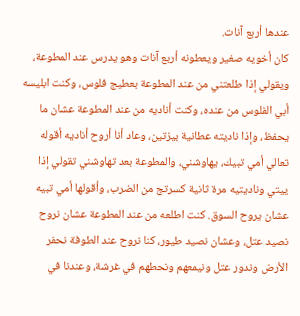عندها أربع آنات.
كان أخويه صغير ويعطونه أربع آنات وهو يدرس عند المطوعة، ويقولي إذا طلعتني من عند المطوعة بعطيج فلوس، وكنت ابليسه أبي الفلوس من عنده، وكنت أناديه من عند المطوعة عشان ما يحفظ، وإذا ناديته عطانية بيزتين، وعاد أنا أروح أناديه أقوله تعالي أمي تبيك، يهاوشني، والمطوعة بعد تهاوشني تقولي إذا ييتي وناديتيه مرة ثانية كسرتج من الضرب، وأقولها أمي تبيه عشان يروح السوق. كنت اطلعه من عند المطوعة عشان نروح نصيد عتل، وعشان نصيد طيور، كنا نروح عند الطوفة نحفر الأرض وندور عتل ونيمعهم ونحطهم في غرشة، وعندنا في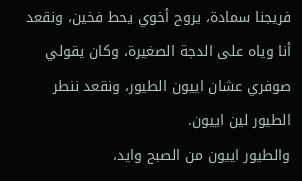فريجنا سمادة، يروح أخوي يحط فخين، ونقعد أنا وياه على الدجة الصغيرة، وكان يقولي صوفري عشان اييون الطيور، ونقعد ننطر الطيور لين اييون.
والطيور اييون من الصبح وايد،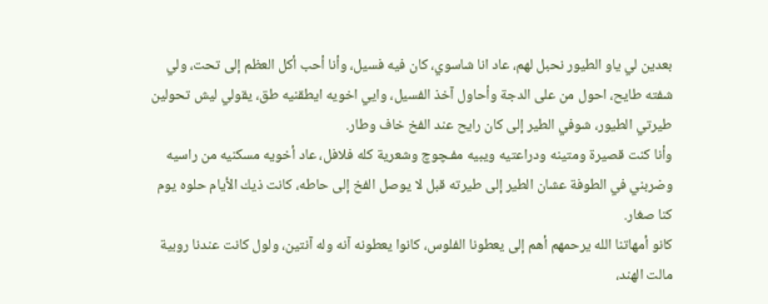بعدين لي ياو الطيور نحبل لهم، عاد انا شاسوي، كان فيه فسيل، وأنا أحب أكل العظم إلى تحت، ولي شفته طايح، احول من على الدجة وأحاول آخذ الفسيل، وايي اخويه ايطقنيه طق، يقولي ليش تحولين طيرتي الطيور، شوفي الطير إلى كان رايح عند الفخ خاف وطار.
وأنا كنت قصيرة ومتينه ودراعتيه ويبيه مفـچوچ وشعرية كله فلافل، عاد أخويه مسكنيه من راسيه وضربني في الطوفة عشان الطير إلى طيرته قبل لا يوصل الفخ إلى حاطه، كانت ذيك الأيام حلوه يوم كنا صغار.
كانو أمهاتنا الله يرحمهم أهم إلى يعطونا الفلوس، كانوا يعطونه آنه وله آنتين، ولول كانت عندنا روبية مالت الهند،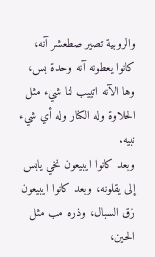والروبية تصير صطعشر آنه، كانوا يعطونه آنه وحدة بس، وها الآنه اتييب لنا شيء مثل الحلاوة وله الكنار وله أي شيء نبيه.
وبعد كانوا ايبيعون نخي يابس إلى يقلونه، وبعد كانوا ايبيعون زق السبال، وذره مب مثل الحين،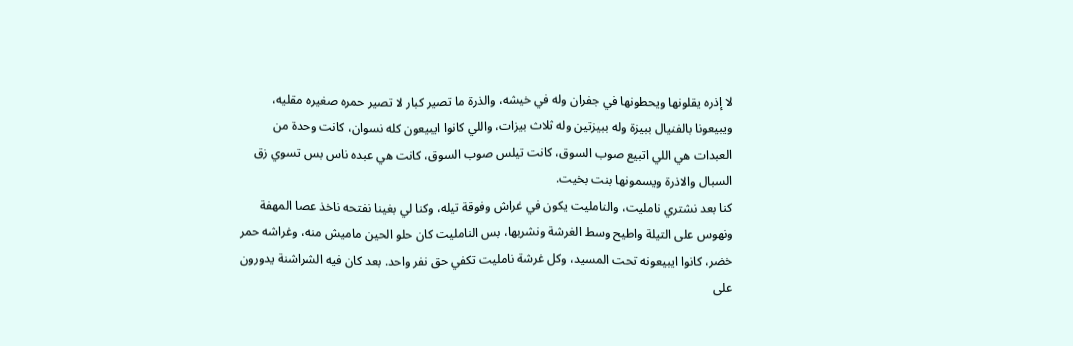لا إذره يقلونها ويحطونها في جفران وله في خيشه، والذرة ما تصير كبار لا تصير حمره صغيره مقليه، ويبيعونا بالفنيال ببيزة وله ببيزتين وله ثلاث بيزات، واللي كانوا ايبيعون كله نسوان، كانت وحدة من العبدات هي اللي اتبيع صوب السوق، كانت تيلس صوب السوق، كانت هي عبده ناس بس تسوي زق السبال والاذرة ويسمونها بنت بخيت.
كنا بعد نشتري نامليت، والنامليت يكون في غراش وفوقة تيله، وكنا لي بغينا نفتحه ناخذ عصا المهفة ونهوس على التيلة واطيح وسط الغرشة ونشربها، بس النامليت كان حلو الحين ماميش منه، وغراشه حمر خضر، كانوا ايبيعونه تحت المسيد، وكل غرشة نامليت تكفي حق نفر واحد. بعد كان فيه الشراشنة يدورون على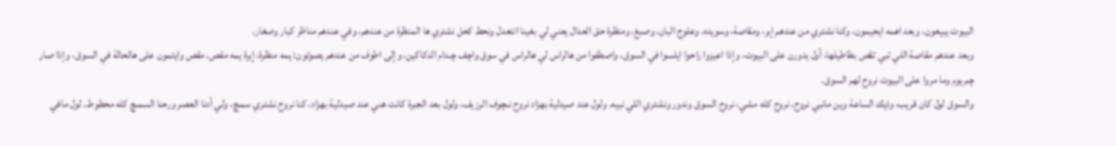البيوت يبيعون، وبعد اهمه ايحيمون، وكنا نشتري من عندهم إبر، ومقاصة، وسويده، وعلوج البان، وصبغ، ومنظرة حق العدال يعني لي بغينا انتعدل ونحط كحل نشتري ها المنظرة من عندهم، وفي عندهم مناظر كبار وصغار.
وبعد عندهم مقاصة اللي تبي تقص بطاطيلها، أول يدورن على البيوت، وإذا اعيزوا راحوا ايلسوا في السوق، واصطفوا من هالراس لي هالراس في سوق واچف چـدام الدكاكين، وإلى اطوف من عندهم يصوتون: يمه منظرة، إبرة يمه مقص، مقص وايتمون على هالحالة في السوق، وإذا صار چم يوم وما مروا على البيوت نروح لهم السوق.
والسوق لول كان قريب، وذيك الساعة وين مانبي نروح، نروح كله مشي، نروح السوق وندور ونشتري اللي نبيه. ولول عند صيدلية بهزاد نروح نـچوف الرزيف، ولول بعد الجبرة كانت هني عند صيدلية بهزاد، كنا نروح نشتري سمـچ، ولي أدنا العصر ورحنا السمـچ كله محطوط. لول مافي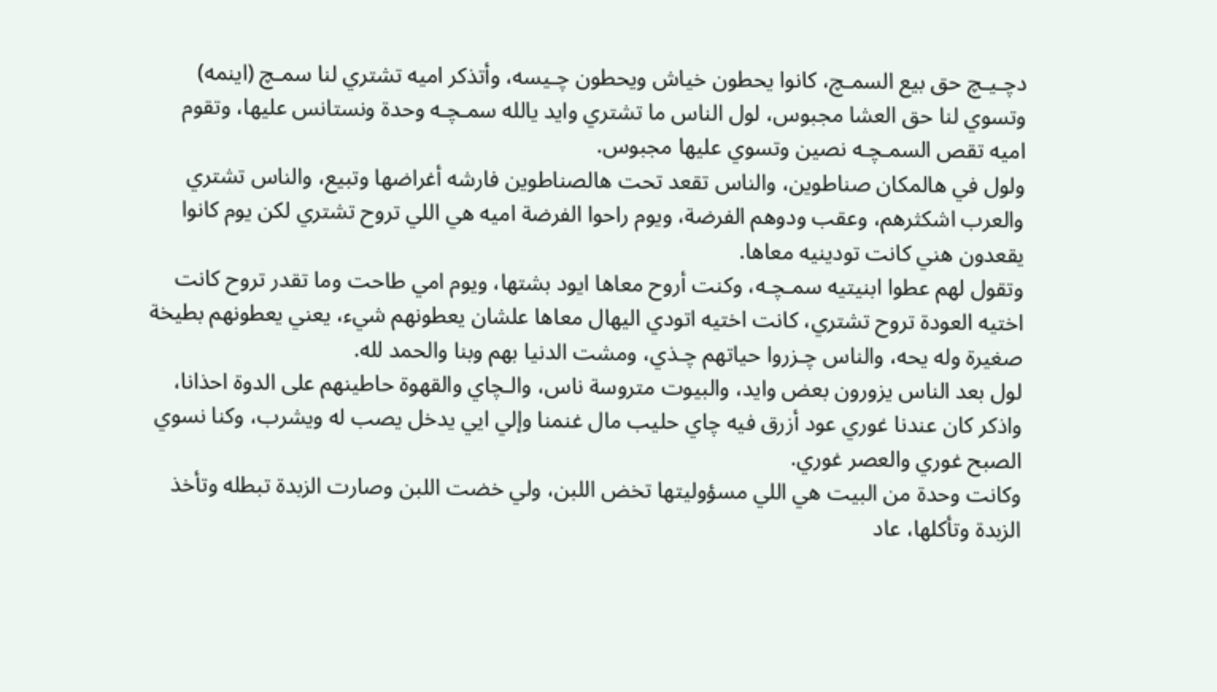دچـيـچ حق بيع السمـچ، كانوا يحطون خياش ويحطون چـيسه، وأتذكر اميه تشتري لنا سمـچ (اينمه) وتسوي لنا حق العشا مجبوس، لول الناس ما تشتري وايد يالله سمـچـه وحدة ونستانس عليها، وتقوم اميه تقص السمـچـه نصين وتسوي عليها مجبوس.
ولول في هالمكان صناطوين، والناس تقعد تحت هالصناطوين فارشه أغراضها وتبيع، والناس تشتري والعرب اشكثرهم، وعقب ودوهم الفرضة، ويوم راحوا الفرضة اميه هي اللي تروح تشتري لكن يوم كانوا يقعدون هني كانت تودينيه معاها.
وتقول لهم عطوا ابنيتيه سمـچـه، وكنت أروح معاها ايود بشتها، ويوم امي طاحت وما تقدر تروح كانت اختيه العودة تروح تشتري، كانت اختيه اتودي اليهال معاها علشان يعطونهم شيء، يعني يعطونهم بطيخة صغيرة وله يحه، والناس چـزروا حياتهم چـذي، ومشت الدنيا بهم وبنا والحمد لله.
لول بعد الناس يزورون بعض وايد، والبيوت متروسة ناس، والـچاي والقهوة حاطينهم على الدوة احذانا، واذكر كان عندنا غوري عود أزرق فيه چاي حليب مال غنمنا وإلي ايي يدخل يصب له ويشرب، وكنا نسوي الصبح غوري والعصر غوري.
وكانت وحدة من البيت هي اللي مسؤوليتها تخض اللبن، ولي خضت اللبن وصارت الزبدة تبطله وتأخذ الزبدة وتأكلها، عاد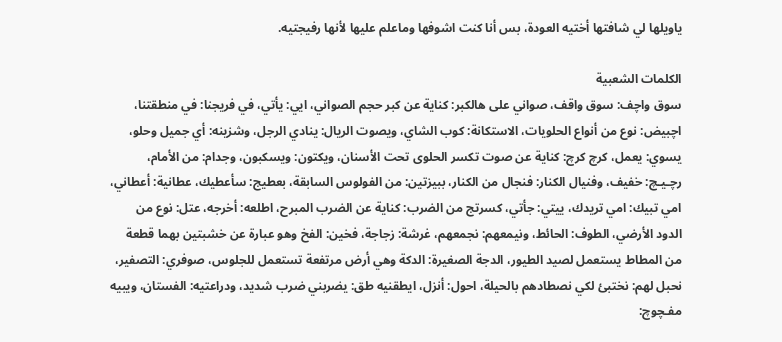ياويلها لي شافتها أختيه العودة، بس أنا كنت اشوفها وماعلم عليها لأنها رفيجتيه.

الكلمات الشعبية
سوق واچف: سوق واقف، صواني على هالكبر: كناية عن كبر حجم الصواني، ايي: يأتي، في فريجنا: في منطقتنا، اچبيض: نوع من أنواع الحلويات، الاستكانة: كوب الشاي، ويصوت الريال: ينادي الرجل، وشزينه: أي جميل وحلو، يسوي: يعمل، كرچ كرچ: كناية عن صوت تكسر الحلوى تحت الأسنان، ويكتون: ويسكبون، وجدام: من الأمام، رچـيـچ: خفيف، وفنيال الكنار: فنجال من الكنار، ببيزتين: من الفولوس السابقة، بعطيج: سأعطيك، عطانية: أعطاني، امي تبيك: امي تريدك، ييتي: جأتي، كسرتج من الضرب: كناية عن الضرب المبرح، اطلعه: أخرجه، عتل: نوع من الدود الأرضي، الطوف: الحائط، ونيمعهم: نجمعهم، غرشة: زجاجة، فخين: الفخ وهو عبارة عن خشبتين بهما قطعة من المطاط يستعمل لصيد الطيور، الدجة الصغيرة: الدكة وهي أرض مرتفعة تستعمل للجلوس، صوفري: التصفير، نحبل لهم: نختبئ لكي نصطادهم بالحيلة، احول: أنزل، ايطقنيه طق: يضربني ضرب شديد، ودراعتيه: الفستان، ويبيه مفـچوچ: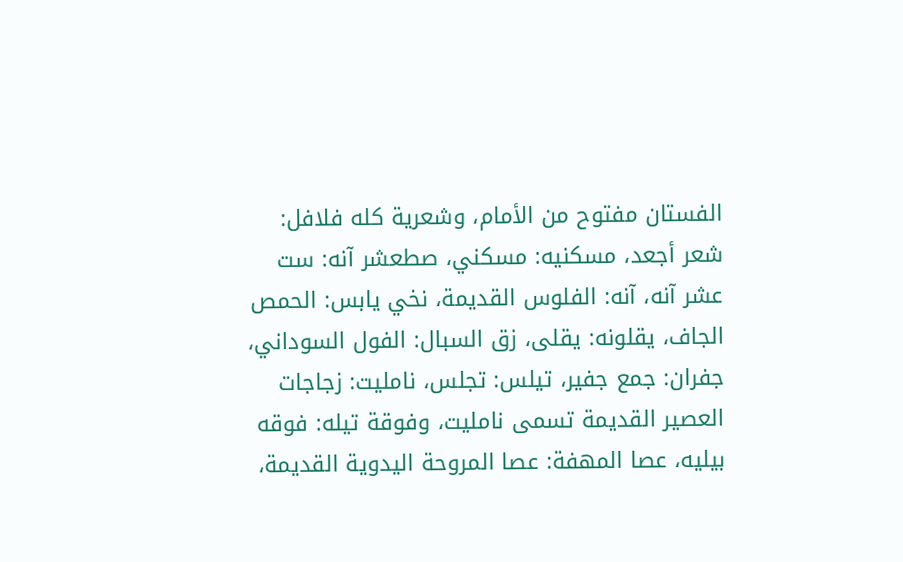الفستان مفتوح من الأمام، وشعرية كله فلافل: شعر أجعد، مسكنيه: مسكني، صطعشر آنه: ست عشر آنه، آنه: الفلوس القديمة، نخي يابس: الحمص الجاف، يقلونه: يقلى، زق السبال: الفول السوداني، جفران: جمع جفير، تيلس: تجلس، نامليت: زجاجات العصير القديمة تسمى نامليت، وفوقة تيله: فوقه بيليه، عصا المهفة: عصا المروحة اليدوية القديمة،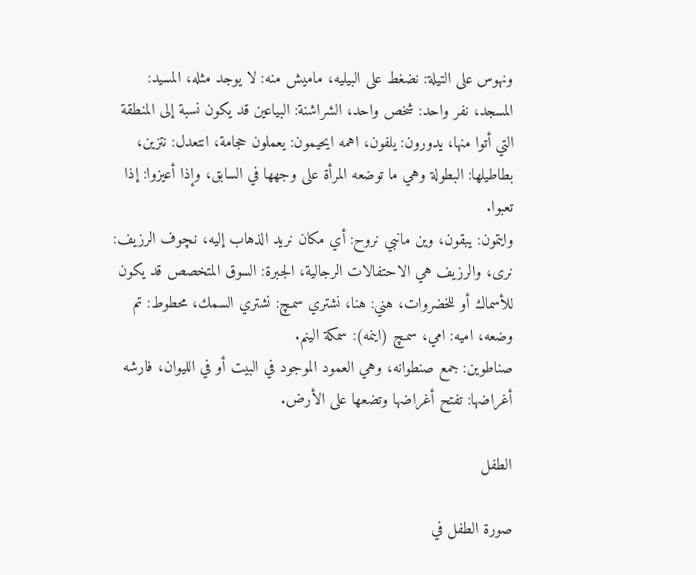ونهوس على التيلة: نضغط على البيليه، ماميش منه: لا يوجد مثله، المسيد: المسجد، نفر واحد: شخص واحد، الشراشنة: البياعين قد يكون نسبة إلى المنطقة التي أتوا منها، يدورون: يلفون، اهمه ايحيمون: يعملون حجامة، انتعدل: نتزين، بطاطيلها: البطولة وهي ما توضعه المرأة على وجهها في السابق، وإذا أعيزوا: إذا تعبوا.
وايتمون: يبقون، وين مانبي نروح: أي مكان نريد الذهاب إليه، نـچوف الرزيف: نرى، والرزيف هي الاحتفالات الرجالية، الجبرة: السوق المتخصص قد يكون للأسماك أو للخضروات، هني: هنا، نشتري سمـچ: نشتري السمك، محطوط: تم وضعه، اميه: امي، سمـچ (اينمه): سمكة الينم.
صناطوين: جمع صنطوانه، وهي العمود الموجود في البيت أو في الليوان، فارشه أغراضها: تفتح أغراضها وتضعها على الأرض.

الطفل

صورة الطفل في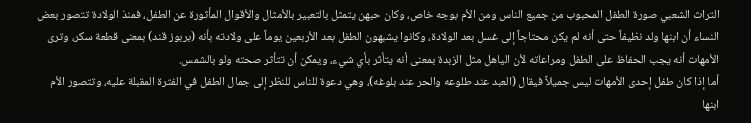التراث الشعبي صورة الطفل المحبوب من جميع الناس ومن الأم بوجه خاص، وكان حبهن يتمثل بالتعبير بالأمثال والأقوال المأثورة عن الطفل، فمنذ الولادة تتصور بعض النساء أن ابنها ولد نظيفاً حتى أنه لم يكن محتاجاً إلى غسل بعد الولادة، وكانوا يشبهون الطفل بعد الأربعين يوماً على ولادته بأنه (بربوز قند) بمعنى قطعة سكر، وترى الأمهات أنه يجب الحفاظ على الطفل ومراعاته لأن الياهل مثل الزبدة بمعنى أنه يتأثر بأي شيء، ويمكن أن تتأثر صحته ولو بالشمس.
أما إذا كان طفل إحدى الأمهات ليس جميلاً فيقال (العبد عند طلوعه والحر عند بلوغه)، وهي دعوة للناس للنظر إلى جمال الطفل في الفترة المقبلة عليه، وتتصور الأم ابنها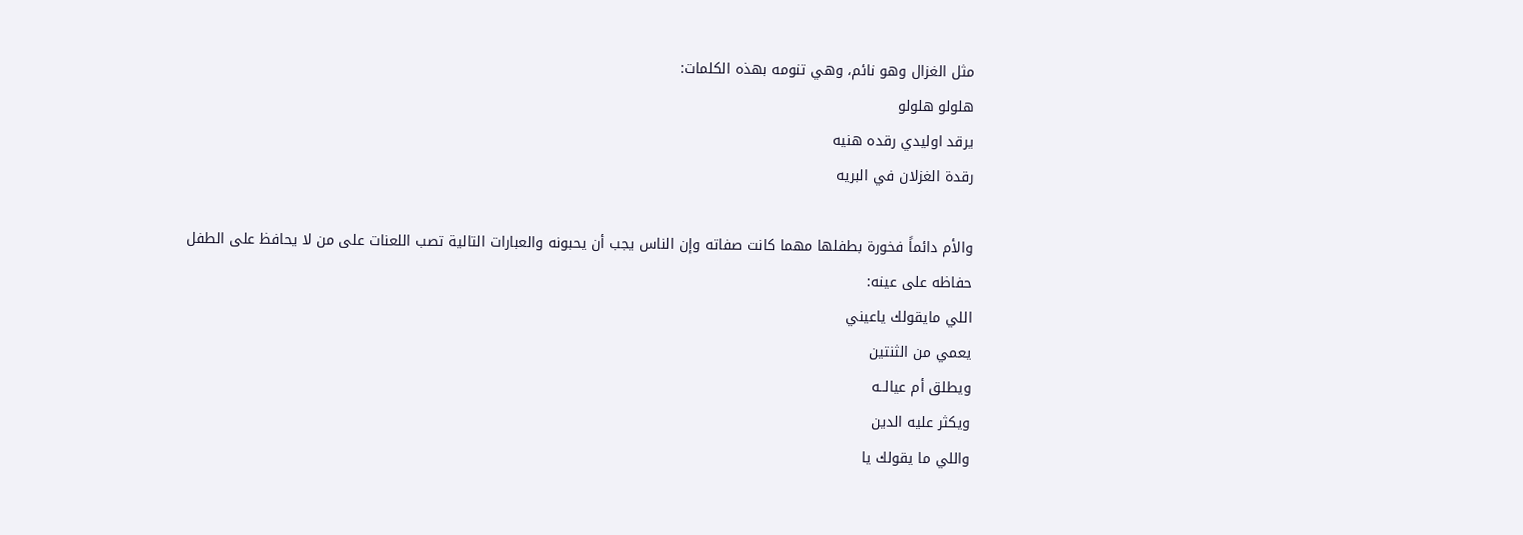مثل الغزال وهو نائم، وهي تنومه بهذه الكلمات:
هلولو هلولو
يرقد اوليدي رقده هنيه
رقدة الغزلان في البريه

والأم دائماً فخورة بطفلها مهما كانت صفاته وإن الناس يجب أن يحبونه والعبارات التالية تصب اللعنات على من لا يحافظ على الطفل حفاظه على عينه:
اللي مايقولك ياعيني
يعمي من الثنتين
ويطلق أم عيالــه
ويكثر عليه الدين
واللي ما يقولك يا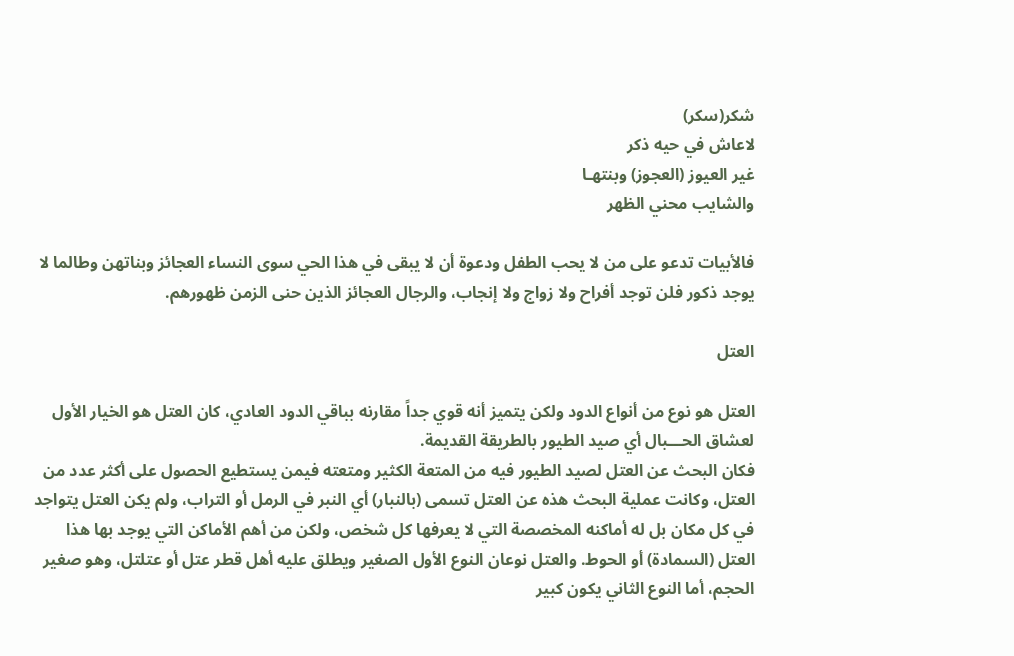شكر(سكر)
لاعاش في حيه ذكر
غير العيوز (العجوز) وبنتهـا
والشايب محني الظهر

فالأبيات تدعو على من لا يحب الطفل ودعوة أن لا يبقى في هذا الحي سوى النساء العجائز وبناتهن وطالما لا يوجد ذكور فلن توجد أفراح ولا زواج ولا إنجاب، والرجال العجائز الذين حنى الزمن ظهورهم.

العتل

العتل هو نوع من أنواع الدود ولكن يتميز أنه قوي جداً مقارنه بباقي الدود العادي، كان العتل هو الخيار الأول لعشاق الحـــبال أي صيد الطيور بالطريقة القديمة.
فكان البحث عن العتل لصيد الطيور فيه من المتعة الكثير ومتعته فيمن يستطيع الحصول على أكثر عدد من العتل، وكانت عملية البحث هذه عن العتل تسمى (بالنبار) أي النبر في الرمل أو التراب، ولم يكن العتل يتواجد في كل مكان بل له أماكنه المخصصة التي لا يعرفها كل شخص، ولكن من أهم الأماكن التي يوجد بها هذا العتل (السمادة) أو الحوط. والعتل نوعان النوع الأول الصغير ويطلق عليه أهل قطر عتل أو عتلتل، وهو صغير الحجم، أما النوع الثاني يكون كبير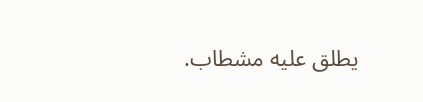يطلق عليه مشطاب.